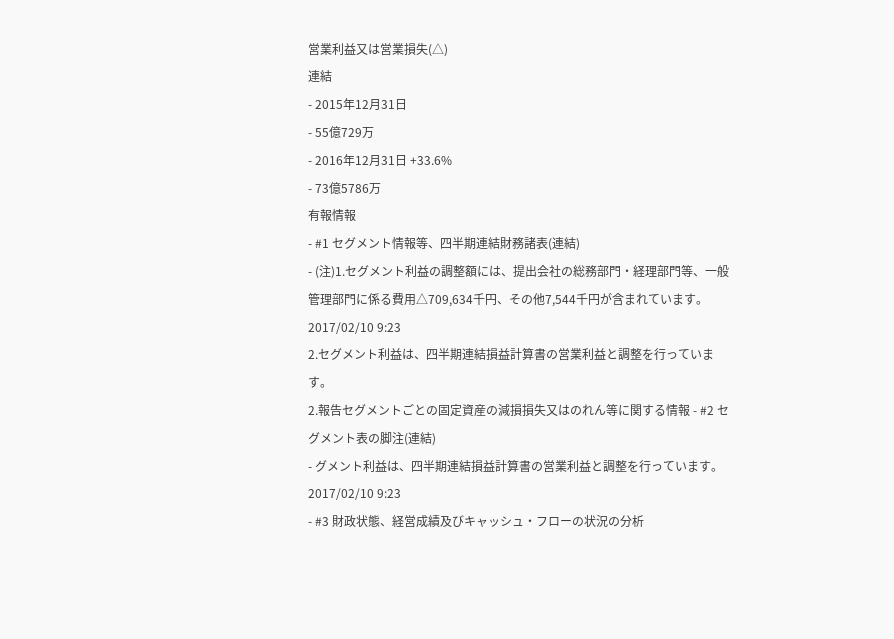営業利益又は営業損失(△)
連結
- 2015年12月31日
- 55億729万
- 2016年12月31日 +33.6%
- 73億5786万
有報情報
- #1 セグメント情報等、四半期連結財務諸表(連結)
- (注)1.セグメント利益の調整額には、提出会社の総務部門・経理部門等、一般管理部門に係る費用△709,634千円、その他7,544千円が含まれています。2017/02/10 9:23
2.セグメント利益は、四半期連結損益計算書の営業利益と調整を行っています。
2.報告セグメントごとの固定資産の減損損失又はのれん等に関する情報 - #2 セグメント表の脚注(連結)
- グメント利益は、四半期連結損益計算書の営業利益と調整を行っています。2017/02/10 9:23
- #3 財政状態、経営成績及びキャッシュ・フローの状況の分析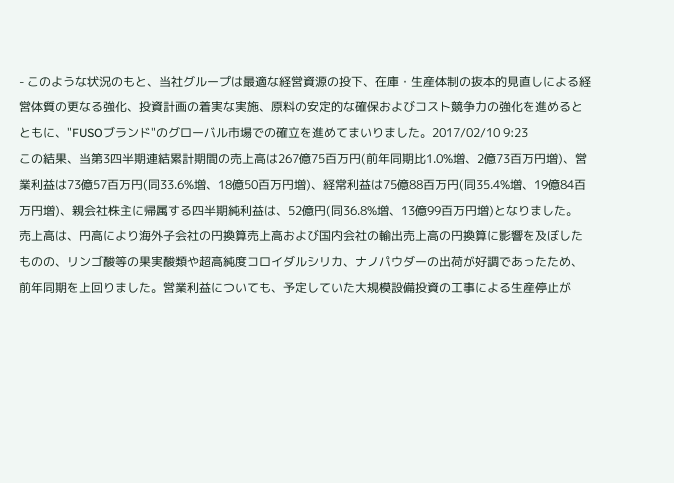- このような状況のもと、当社グループは最適な経営資源の投下、在庫・生産体制の抜本的見直しによる経営体質の更なる強化、投資計画の着実な実施、原料の安定的な確保およびコスト競争力の強化を進めるとともに、"FUSOブランド"のグローバル市場での確立を進めてまいりました。2017/02/10 9:23
この結果、当第3四半期連結累計期間の売上高は267億75百万円(前年同期比1.0%増、2億73百万円増)、営業利益は73億57百万円(同33.6%増、18億50百万円増)、経常利益は75億88百万円(同35.4%増、19億84百万円増)、親会社株主に帰属する四半期純利益は、52億円(同36.8%増、13億99百万円増)となりました。
売上高は、円高により海外子会社の円換算売上高および国内会社の輸出売上高の円換算に影響を及ぼしたものの、リンゴ酸等の果実酸類や超高純度コロイダルシリカ、ナノパウダーの出荷が好調であったため、前年同期を上回りました。営業利益についても、予定していた大規模設備投資の工事による生産停止が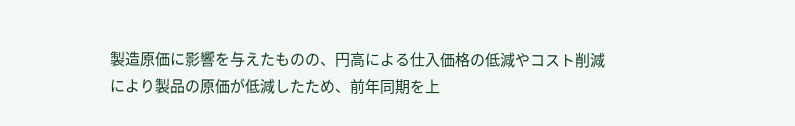製造原価に影響を与えたものの、円高による仕入価格の低減やコスト削減により製品の原価が低減したため、前年同期を上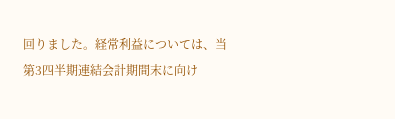回りました。経常利益については、当第3四半期連結会計期間末に向け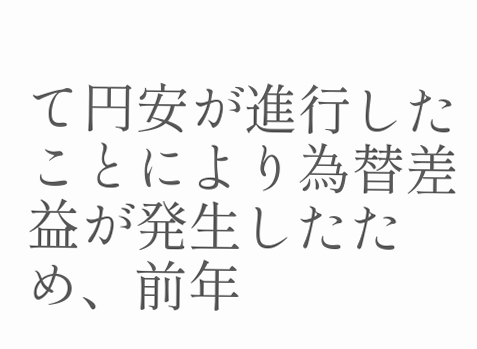て円安が進行したことにより為替差益が発生したため、前年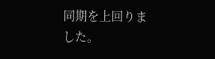同期を上回りました。